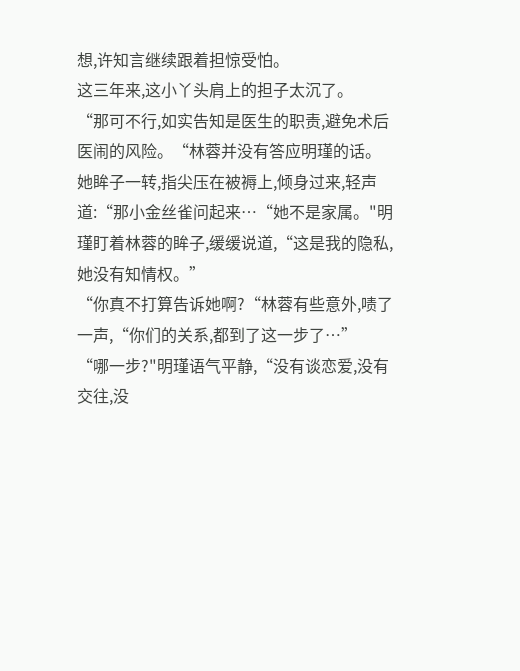想,许知言继续跟着担惊受怕。
这三年来,这小丫头肩上的担子太沉了。
“那可不行,如实告知是医生的职责,避免术后医闹的风险。“林蓉并没有答应明瑾的话。
她眸子一转,指尖压在被褥上,倾身过来,轻声道:“那小金丝雀问起来…“她不是家属。"明瑾盯着林蓉的眸子,缓缓说道,“这是我的隐私,她没有知情权。”
“你真不打算告诉她啊?“林蓉有些意外,啧了一声,“你们的关系,都到了这一步了…”
“哪一步?"明瑾语气平静,“没有谈恋爱,没有交往,没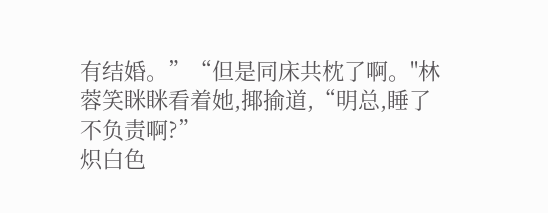有结婚。”“但是同床共枕了啊。"林蓉笑眯眯看着她,揶揄道,“明总,睡了不负责啊?”
炽白色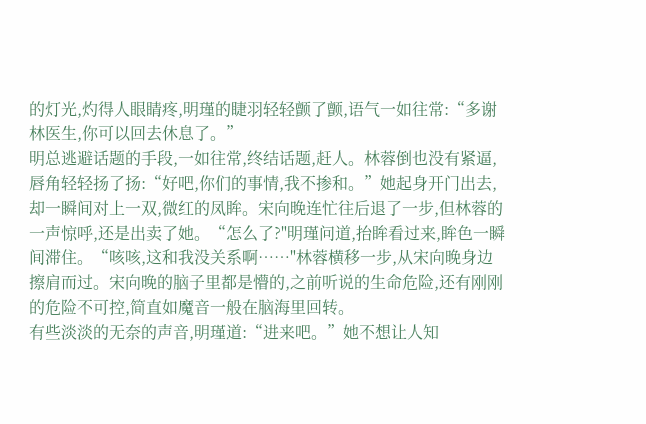的灯光,灼得人眼睛疼,明瑾的睫羽轻轻颤了颤,语气一如往常:“多谢林医生,你可以回去休息了。”
明总逃避话题的手段,一如往常,终结话题,赶人。林蓉倒也没有紧逼,唇角轻轻扬了扬:“好吧,你们的事情,我不掺和。”她起身开门出去,却一瞬间对上一双,微红的凤眸。宋向晚连忙往后退了一步,但林蓉的一声惊呼,还是出卖了她。“怎么了?"明瑾问道,抬眸看过来,眸色一瞬间滞住。“咳咳,这和我没关系啊……"林蓉横移一步,从宋向晚身边擦肩而过。宋向晚的脑子里都是懵的,之前听说的生命危险,还有刚刚的危险不可控,简直如魔音一般在脑海里回转。
有些淡淡的无奈的声音,明瑾道:“进来吧。”她不想让人知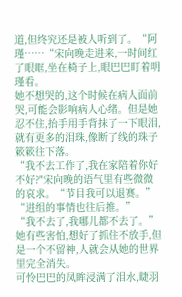道,但终究还是被人听到了。“阿瑾……“宋向晚走进来,一时间红了眼眶,坐在椅子上,眼巴巴盯着明瑾看。
她不想哭的,这个时候在病人面前哭,可能会影响病人心绪。但是她忍不住,抬手用手背抹了一下眼泪,就有更多的泪珠,像断了线的珠子簌簌往下落。
“我不去工作了,我在家陪着你好不好?"宋向晚的语气里有些微微的哀求。“节目我可以退赛。”
“进组的事情也往后推。”
“我不去了,我哪儿都不去了。”
她有些害怕,想好了抓住不放手,但是一个不留神,人就会从她的世界里完全消失。
可怜巴巴的凤眸浸满了泪水,睫羽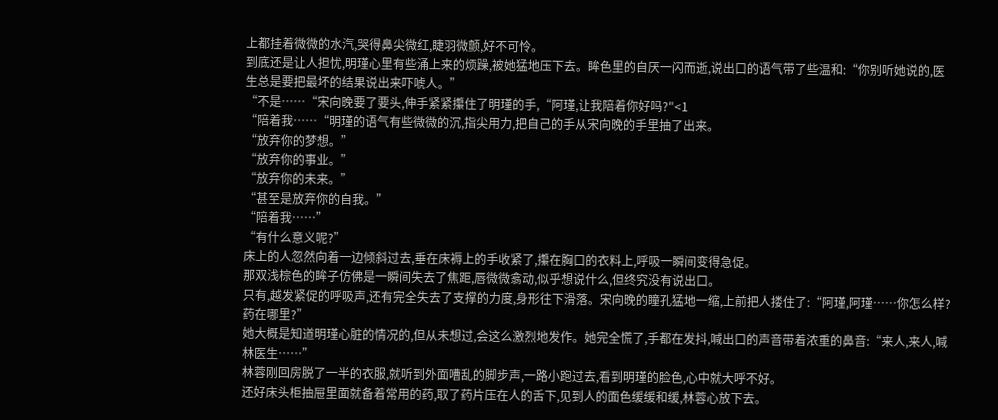上都挂着微微的水汽,哭得鼻尖微红,睫羽微颤,好不可怜。
到底还是让人担忧,明瑾心里有些涌上来的烦躁,被她猛地压下去。眸色里的自厌一闪而逝,说出口的语气带了些温和:“你别听她说的,医生总是要把最坏的结果说出来吓唬人。”
“不是……“宋向晚要了要头,伸手紧紧攥住了明瑾的手,“阿瑾,让我陪着你好吗?"<1
“陪着我……“明瑾的语气有些微微的沉,指尖用力,把自己的手从宋向晚的手里抽了出来。
“放弃你的梦想。”
“放弃你的事业。”
“放弃你的未来。”
“甚至是放弃你的自我。”
“陪着我……”
“有什么意义呢?”
床上的人忽然向着一边倾斜过去,垂在床褥上的手收紧了,攥在胸口的衣料上,呼吸一瞬间变得急促。
那双浅棕色的眸子仿佛是一瞬间失去了焦距,唇微微翕动,似乎想说什么,但终究没有说出口。
只有,越发紧促的呼吸声,还有完全失去了支撑的力度,身形往下滑落。宋向晚的瞳孔猛地一缩,上前把人搂住了:“阿瑾,阿瑾……你怎么样?药在哪里?”
她大概是知道明瑾心脏的情况的,但从未想过,会这么激烈地发作。她完全慌了,手都在发抖,喊出口的声音带着浓重的鼻音:“来人,来人,喊林医生……”
林蓉刚回房脱了一半的衣服,就听到外面嘈乱的脚步声,一路小跑过去,看到明瑾的脸色,心中就大呼不好。
还好床头柜抽屉里面就备着常用的药,取了药片压在人的舌下,见到人的面色缓缓和缓,林蓉心放下去。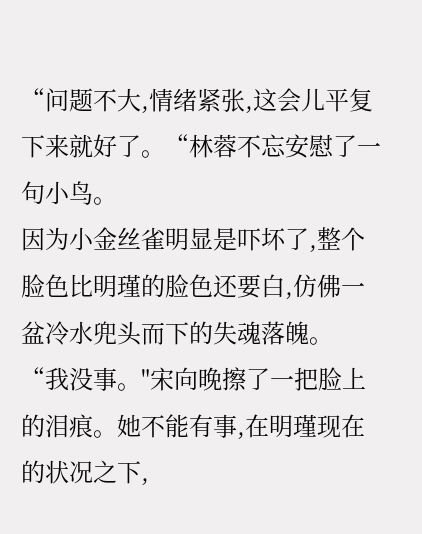“问题不大,情绪紧张,这会儿平复下来就好了。“林蓉不忘安慰了一句小鸟。
因为小金丝雀明显是吓坏了,整个脸色比明瑾的脸色还要白,仿佛一盆冷水兜头而下的失魂落魄。
“我没事。"宋向晚擦了一把脸上的泪痕。她不能有事,在明瑾现在的状况之下,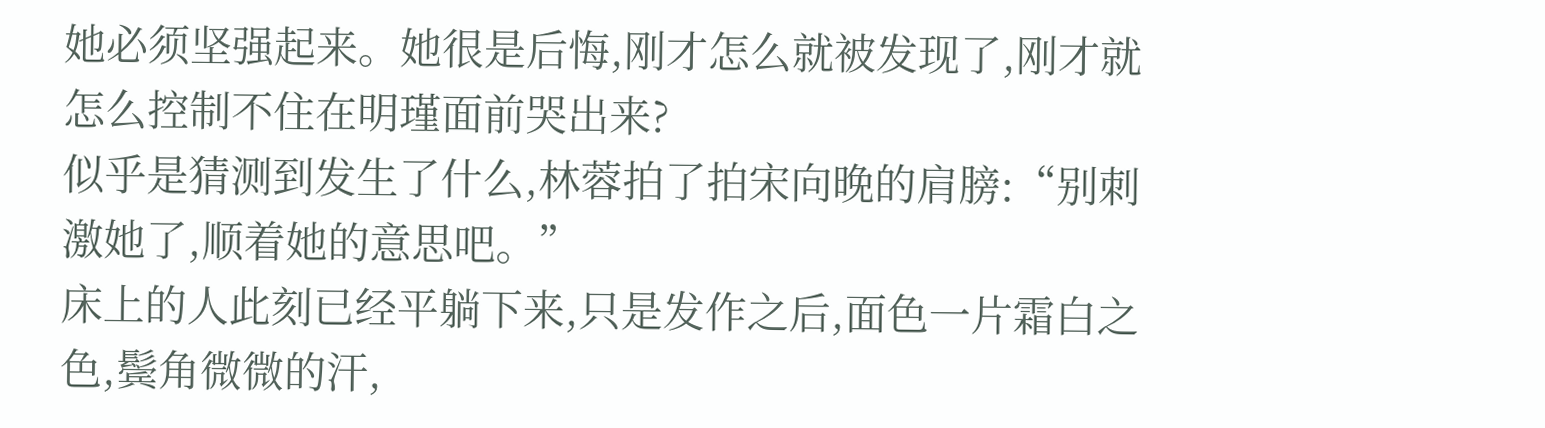她必须坚强起来。她很是后悔,刚才怎么就被发现了,刚才就怎么控制不住在明瑾面前哭出来?
似乎是猜测到发生了什么,林蓉拍了拍宋向晚的肩膀:“别刺激她了,顺着她的意思吧。”
床上的人此刻已经平躺下来,只是发作之后,面色一片霜白之色,鬓角微微的汗,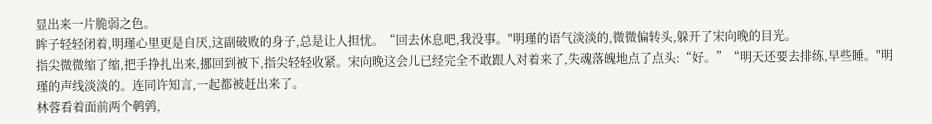显出来一片脆弱之色。
眸子轻轻闭着,明瑾心里更是自厌,这副破败的身子,总是让人担忧。“回去休息吧,我没事。"明瑾的语气淡淡的,微微偏转头,躲开了宋向晚的目光。
指尖微微缩了缩,把手挣扎出来,挪回到被下,指尖轻轻收紧。宋向晚这会儿已经完全不敢跟人对着来了,失魂落魄地点了点头:“好。”“明天还要去排练,早些睡。"明瑾的声线淡淡的。连同许知言,一起都被赶出来了。
林蓉看着面前两个鹌鹑,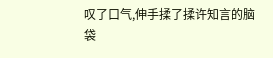叹了口气,伸手揉了揉许知言的脑袋